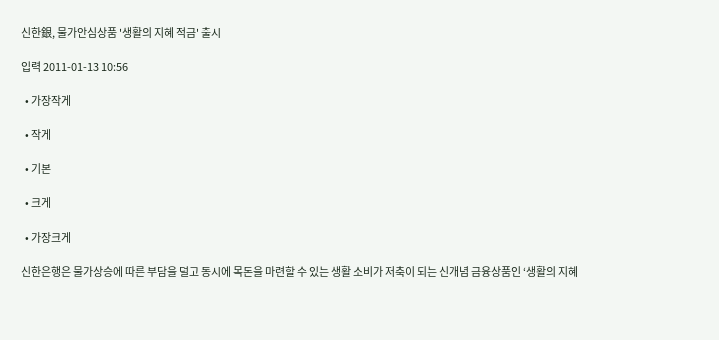신한銀, 물가안심상품 '생활의 지혜 적금' 출시

입력 2011-01-13 10:56

  • 가장작게

  • 작게

  • 기본

  • 크게

  • 가장크게

신한은행은 물가상승에 따른 부담을 덜고 동시에 목돈을 마련할 수 있는 생활 소비가 저축이 되는 신개념 금융상품인 ‘생활의 지혜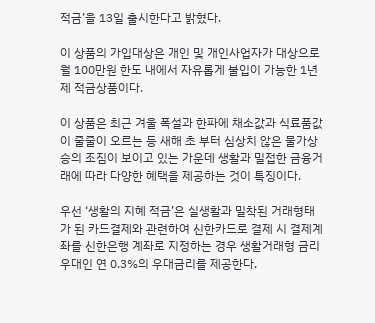적금’을 13일 출시한다고 밝혔다.

이 상품의 가입대상은 개인 및 개인사업자가 대상으로 월 100만원 한도 내에서 자유롭게 불입이 가능한 1년제 적금상품이다.

이 상품은 최근 겨울 폭설과 한파에 채소값과 식료품값이 줄줄이 오르는 등 새해 초 부터 심상치 않은 물가상승의 조짐이 보이고 있는 가운데 생활과 밀접한 금융거래에 따라 다양한 혜택을 제공하는 것이 특징이다.

우선 ‘생활의 지혜 적금’은 실생활과 밀착된 거래형태가 된 카드결제와 관련하여 신한카드로 결제 시 결제계좌를 신한은행 계좌로 지정하는 경우 생활거래형 금리우대인 연 0.3%의 우대금리를 제공한다.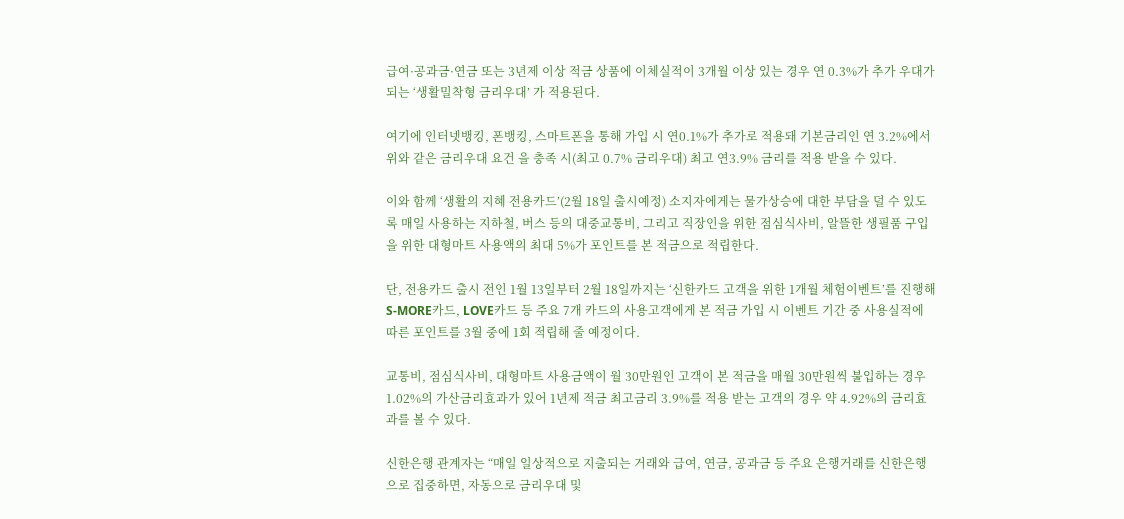급여·공과금·연금 또는 3년제 이상 적금 상품에 이체실적이 3개월 이상 있는 경우 연 0.3%가 추가 우대가 되는 ‘생활밀착형 금리우대’ 가 적용된다.

여기에 인터넷뱅킹, 폰뱅킹, 스마트폰을 통해 가입 시 연0.1%가 추가로 적용돼 기본금리인 연 3.2%에서 위와 같은 금리우대 요건 을 충족 시(최고 0.7% 금리우대) 최고 연3.9% 금리를 적용 받을 수 있다.

이와 함께 ‘생활의 지혜 전용카드’(2월 18일 출시예정) 소지자에게는 물가상승에 대한 부담을 덜 수 있도록 매일 사용하는 지하철, 버스 등의 대중교통비, 그리고 직장인을 위한 점심식사비, 알뜰한 생필품 구입을 위한 대형마트 사용액의 최대 5%가 포인트를 본 적금으로 적립한다.

단, 전용카드 출시 전인 1월 13일부터 2월 18일까지는 ‘신한카드 고객을 위한 1개월 체험이벤트’를 진행해 S-MORE카드, LOVE카드 등 주요 7개 카드의 사용고객에게 본 적금 가입 시 이벤트 기간 중 사용실적에 따른 포인트를 3월 중에 1회 적립해 줄 예정이다.

교통비, 점심식사비, 대형마트 사용금액이 월 30만원인 고객이 본 적금을 매월 30만원씩 불입하는 경우 1.02%의 가산금리효과가 있어 1년제 적금 최고금리 3.9%를 적용 받는 고객의 경우 약 4.92%의 금리효과를 볼 수 있다.

신한은행 관계자는 “매일 일상적으로 지출되는 거래와 급여, 연금, 공과금 등 주요 은행거래를 신한은행으로 집중하면, 자동으로 금리우대 및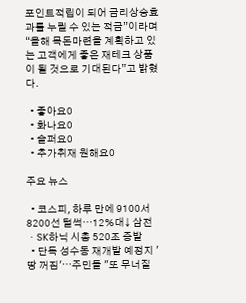포인트적립이 되어 금리상승효과를 누릴 수 있는 적금”이라며 “올해 목돈마련을 계획하고 있는 고객에게 좋은 재테크 상품이 될 것으로 기대된다”고 밝혔다.

  • 좋아요0
  • 화나요0
  • 슬퍼요0
  • 추가취재 원해요0

주요 뉴스

  • 코스피, 하루 만에 9100서 8200선 털썩⋯12%대↓ 삼전ㆍSK하닉 시총 520조 증발
  • 단독 성수동 재개발 예정지 '땅 꺼짐'⋯주민들 "또 무너질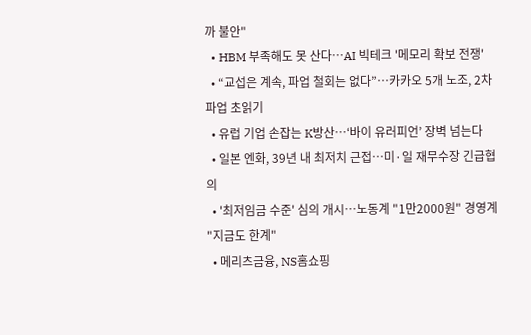까 불안"
  • HBM 부족해도 못 산다…AI 빅테크 '메모리 확보 전쟁'
  • “교섭은 계속, 파업 철회는 없다”…카카오 5개 노조, 2차 파업 초읽기
  • 유럽 기업 손잡는 K방산…‘바이 유러피언’ 장벽 넘는다
  • 일본 엔화, 39년 내 최저치 근접…미·일 재무수장 긴급협의
  • '최저임금 수준' 심의 개시⋯노동계 "1만2000원" 경영계 "지금도 한계"
  • 메리츠금융, NS홈쇼핑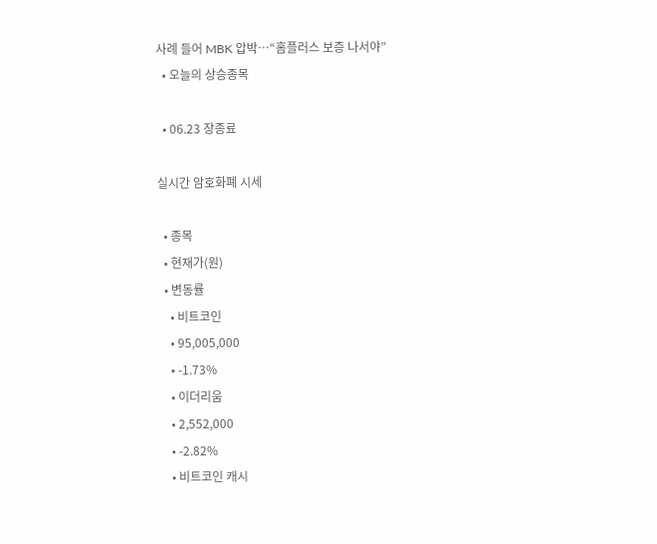사례 들어 MBK 압박…“홈플러스 보증 나서야”
  • 오늘의 상승종목

  • 06.23 장종료

실시간 암호화폐 시세

  • 종목
  • 현재가(원)
  • 변동률
    • 비트코인
    • 95,005,000
    • -1.73%
    • 이더리움
    • 2,552,000
    • -2.82%
    • 비트코인 캐시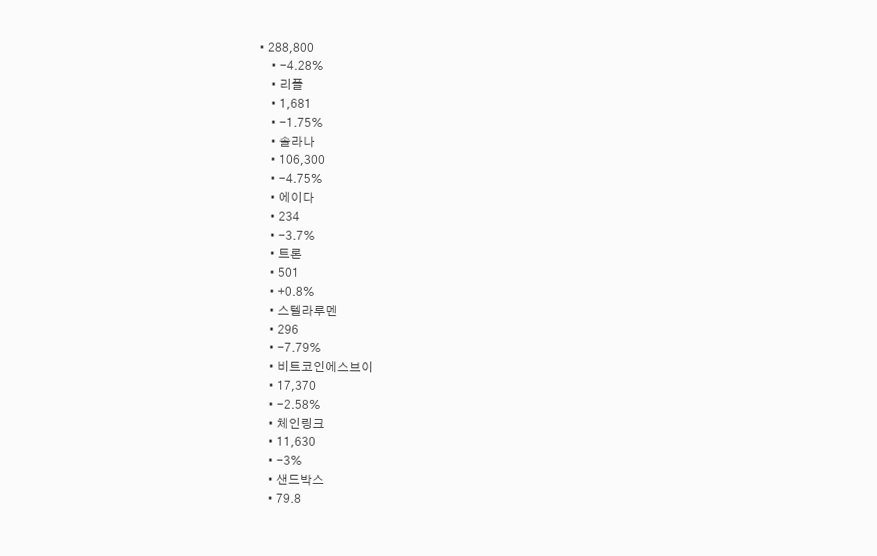• 288,800
    • -4.28%
    • 리플
    • 1,681
    • -1.75%
    • 솔라나
    • 106,300
    • -4.75%
    • 에이다
    • 234
    • -3.7%
    • 트론
    • 501
    • +0.8%
    • 스텔라루멘
    • 296
    • -7.79%
    • 비트코인에스브이
    • 17,370
    • -2.58%
    • 체인링크
    • 11,630
    • -3%
    • 샌드박스
    • 79.8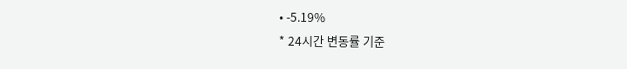• -5.19%
* 24시간 변동률 기준